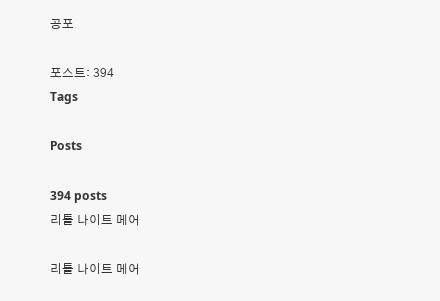공포

포스트: 394
Tags

Posts

394 posts
리틀 나이트 메어

리틀 나이트 메어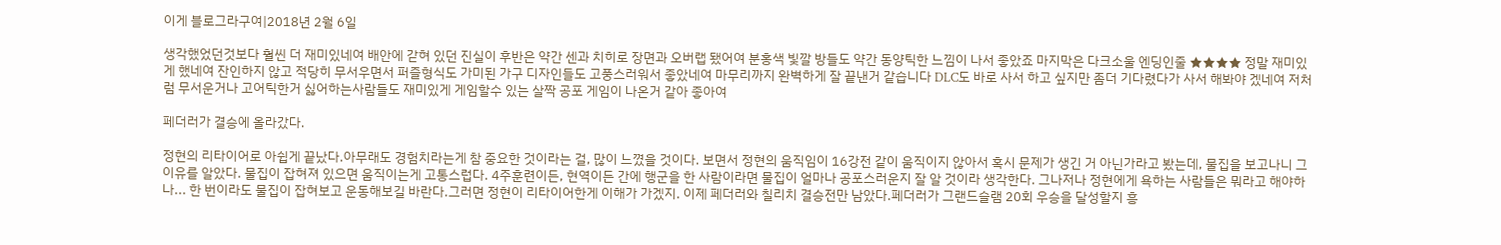이게 블로그라구여|2018년 2월 6일

생각했었던것보다 훨씬 더 재미있네여 배안에 갇혀 있던 진실이 후반은 약간 센과 치히로 장면과 오버랩 됐어여 분홍색 빛깔 방들도 약간 동양틱한 느낌이 나서 좋았죠 마지막은 다크소울 엔딩인줄 ★★★★ 정말 재미있게 했네여 잔인하지 않고 적당히 무서우면서 퍼즐형식도 가미된 가구 디자인들도 고풍스러워서 좋았네여 마무리까지 완벽하게 잘 끝낸거 같습니다 DLC도 바로 사서 하고 싶지만 좀더 기다렸다가 사서 해봐야 겠네여 저처럼 무서운거나 고어틱한거 싫어하는사람들도 재미있게 게임할수 있는 살짝 공포 게임이 나온거 같아 좋아여

페더러가 결승에 올라갔다.

정현의 리타이어로 아쉽게 끝났다.아무래도 경험치라는게 참 중요한 것이라는 걸, 많이 느꼈을 것이다. 보면서 정현의 움직임이 16강전 같이 움직이지 않아서 혹시 문제가 생긴 거 아닌가라고 봤는데, 물집을 보고나니 그 이유를 알았다. 물집이 잡혀져 있으면 움직이는게 고통스럽다. 4주훈련이든, 현역이든 간에 행군을 한 사람이라면 물집이 얼마나 공포스러운지 잘 알 것이라 생각한다. 그나저나 정현에게 욕하는 사람들은 뭐라고 해야하나... 한 번이라도 물집이 잡혀보고 운동해보길 바란다.그러면 정현이 리타이어한게 이해가 가겠지. 이제 페더러와 칠리치 결승전만 남았다.페더러가 그랜드슬램 20회 우승을 달성할지 흥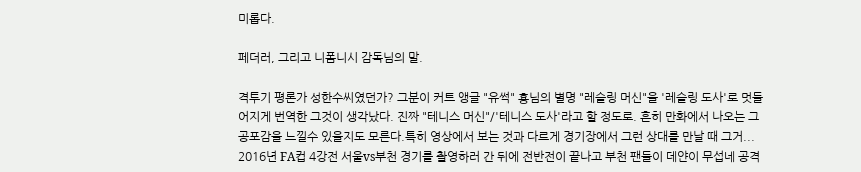미롭다.

페더러, 그리고 니폼니시 감독님의 말.

격투기 평론가 성한수씨였던가? 그분이 커트 앵글 "유썩" 횽님의 별명 "레슬링 머신"을 '레슬링 도사'로 멋들어지게 번역한 그것이 생각났다. 진짜 "테니스 머신"/'테니스 도사'라고 할 정도로. 흔히 만화에서 나오는 그 공포감을 느낄수 있을지도 모른다.특히 영상에서 보는 것과 다르게 경기장에서 그런 상대를 만날 때 그거... 2016년 FA컵 4강전 서울vs부천 경기를 촬영하러 간 뒤에 전반전이 끝나고 부천 팬들이 데얀이 무섭네 공격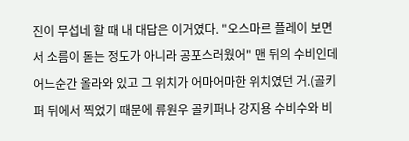진이 무섭네 할 때 내 대답은 이거였다. "오스마르 플레이 보면서 소름이 돋는 정도가 아니라 공포스러웠어" 맨 뒤의 수비인데 어느순간 올라와 있고 그 위치가 어마어마한 위치였던 거.(골키퍼 뒤에서 찍었기 때문에 류원우 골키퍼나 강지용 수비수와 비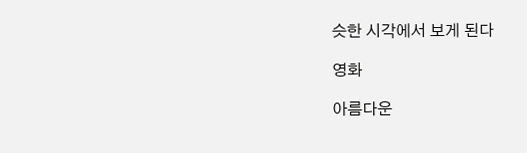슷한 시각에서 보게 된다

영화

아름다운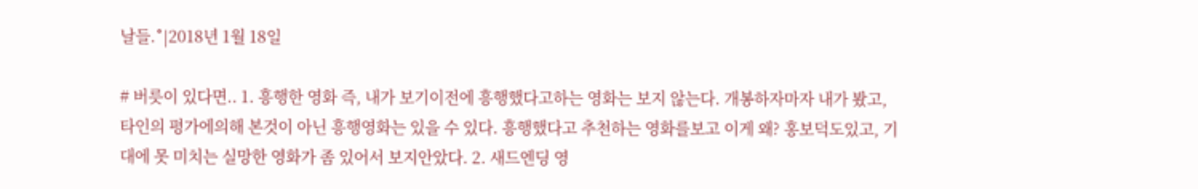날들.˚|2018년 1월 18일

# 버릇이 있다면.. 1. 흥행한 영화 즉, 내가 보기이전에 흥행했다고하는 영화는 보지 않는다. 개봉하자마자 내가 봤고, 타인의 평가에의해 본것이 아닌 흥행영화는 있을 수 있다. 흥행했다고 추천하는 영화를보고 이게 왜? 홍보덕도있고, 기대에 못 미치는 실망한 영화가 좀 있어서 보지안았다. 2. 새드엔딩 영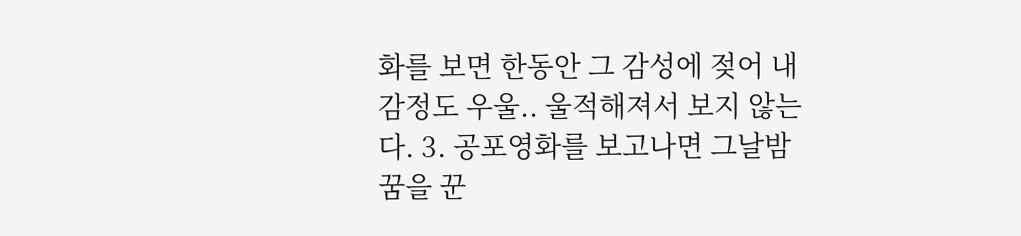화를 보면 한동안 그 감성에 젖어 내감정도 우울.. 울적해져서 보지 않는다. 3. 공포영화를 보고나면 그날밤 꿈을 꾼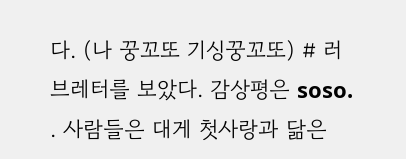다. (나 꿍꼬또 기싱꿍꼬또) # 러브레터를 보았다. 감상평은 soso. . 사람들은 대게 첫사랑과 닮은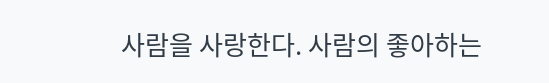사람을 사랑한다. 사람의 좋아하는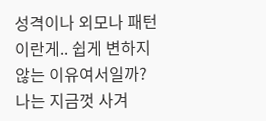성격이나 외모나 패턴이란게.. 쉽게 변하지 않는 이유여서일까? 나는 지금껏 사겨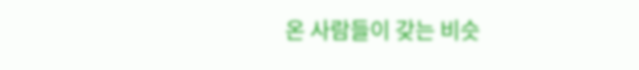온 사람들이 갖는 비슷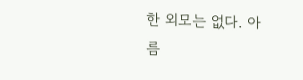한 외모는 없다. 아름